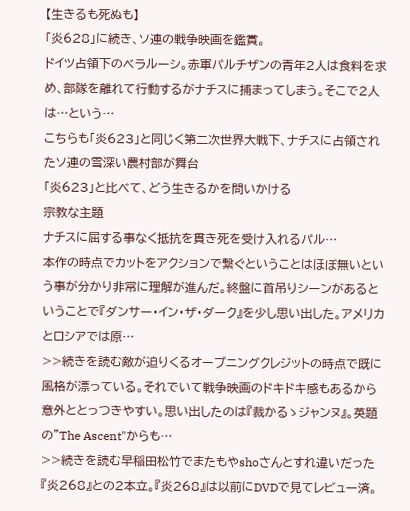【生きるも死ぬも】
「炎628」に続き、ソ連の戦争映画を鑑賞。
ドイツ占領下のベラルーシ。赤軍パルチザンの青年2人は食料を求め、部隊を離れて行動するがナチスに捕まってしまう。そこで2人は…という…
こちらも「炎623」と同じく第二次世界大戦下、ナチスに占領されたソ連の雪深い農村部が舞台
「炎623」と比べて、どう生きるかを問いかける
宗教な主題
ナチスに屈する事なく抵抗を貫き死を受け入れるパル…
本作の時点でカットをアクションで繋ぐということはほぼ無いという事が分かり非常に理解が進んだ。終盤に首吊りシーンがあるということで『ダンサー・イン・ザ・ダーク』を少し思い出した。アメリカとロシアでは原…
>>続きを読む敵が迫りくるオープニングクレジットの時点で既に風格が漂っている。それでいて戦争映画のドキドキ感もあるから意外ととっつきやすい。思い出したのは『裁かるゝジャンヌ』。英題の"The Ascent"からも…
>>続きを読む早稲田松竹でまたもやshoさんとすれ違いだった『炎268』との2本立。『炎268』は以前にDVDで見てレビュー済。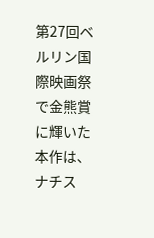第27回ベルリン国際映画祭で金熊賞に輝いた本作は、ナチス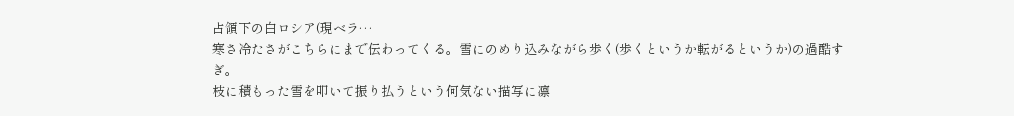占領下の白ロシア(現ベラ…
寒さ冷たさがこちらにまで伝わってくる。雪にのめり込みながら歩く(歩くというか転がるというか)の過酷すぎ。
枝に積もった雪を叩いて振り払うという何気ない描写に凛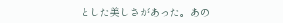とした美しさがあった。あの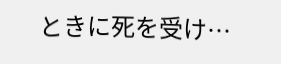ときに死を受け…